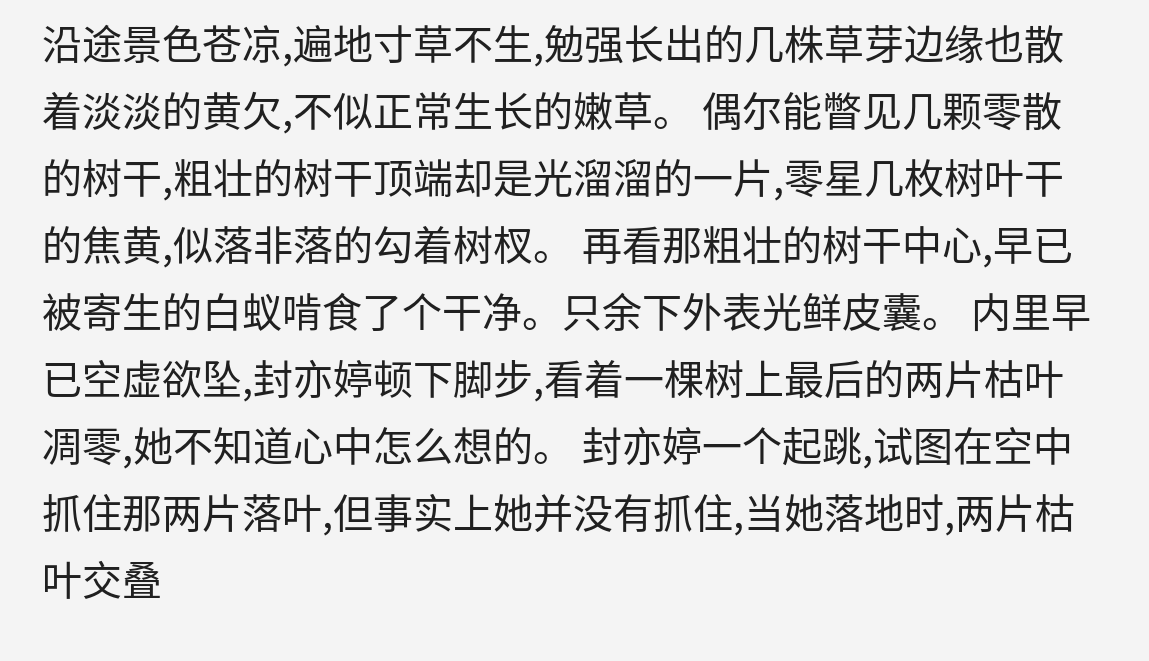沿途景色苍凉,遍地寸草不生,勉强长出的几株草芽边缘也散着淡淡的黄欠,不似正常生长的嫩草。 偶尔能瞥见几颗零散的树干,粗壮的树干顶端却是光溜溜的一片,零星几枚树叶干的焦黄,似落非落的勾着树杈。 再看那粗壮的树干中心,早已被寄生的白蚁啃食了个干净。只余下外表光鲜皮囊。 内里早已空虚欲坠,封亦婷顿下脚步,看着一棵树上最后的两片枯叶凋零,她不知道心中怎么想的。 封亦婷一个起跳,试图在空中抓住那两片落叶,但事实上她并没有抓住,当她落地时,两片枯叶交叠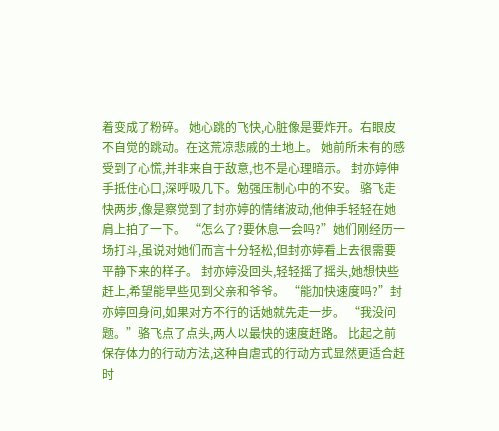着变成了粉碎。 她心跳的飞快,心脏像是要炸开。右眼皮不自觉的跳动。在这荒凉悲戚的土地上。 她前所未有的感受到了心慌,并非来自于敌意,也不是心理暗示。 封亦婷伸手抵住心口,深呼吸几下。勉强压制心中的不安。 骆飞走快两步,像是察觉到了封亦婷的情绪波动,他伸手轻轻在她肩上拍了一下。 “怎么了?要休息一会吗?”她们刚经历一场打斗,虽说对她们而言十分轻松,但封亦婷看上去很需要平静下来的样子。 封亦婷没回头,轻轻摇了摇头,她想快些赶上,希望能早些见到父亲和爷爷。 “能加快速度吗?”封亦婷回身问,如果对方不行的话她就先走一步。 “我没问题。”骆飞点了点头,两人以最快的速度赶路。 比起之前保存体力的行动方法,这种自虐式的行动方式显然更适合赶时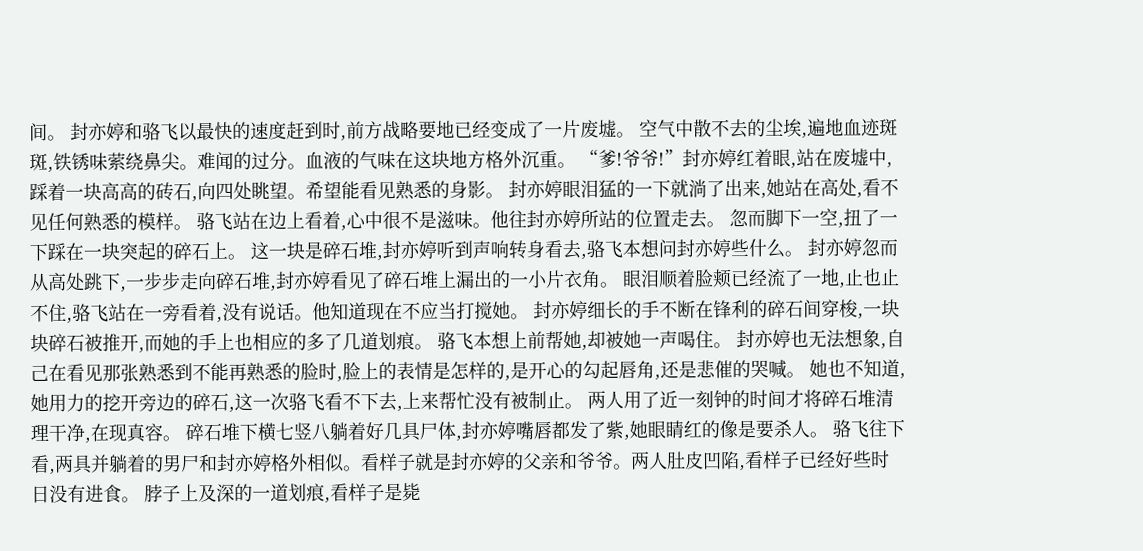间。 封亦婷和骆飞以最快的速度赶到时,前方战略要地已经变成了一片废墟。 空气中散不去的尘埃,遍地血迹斑斑,铁锈味萦绕鼻尖。难闻的过分。血液的气味在这块地方格外沉重。 “爹!爷爷!”封亦婷红着眼,站在废墟中,踩着一块高高的砖石,向四处眺望。希望能看见熟悉的身影。 封亦婷眼泪猛的一下就淌了出来,她站在高处,看不见任何熟悉的模样。 骆飞站在边上看着,心中很不是滋味。他往封亦婷所站的位置走去。 忽而脚下一空,扭了一下踩在一块突起的碎石上。 这一块是碎石堆,封亦婷听到声响转身看去,骆飞本想问封亦婷些什么。 封亦婷忽而从高处跳下,一步步走向碎石堆,封亦婷看见了碎石堆上漏出的一小片衣角。 眼泪顺着脸颊已经流了一地,止也止不住,骆飞站在一旁看着,没有说话。他知道现在不应当打搅她。 封亦婷细长的手不断在锋利的碎石间穿梭,一块块碎石被推开,而她的手上也相应的多了几道划痕。 骆飞本想上前帮她,却被她一声喝住。 封亦婷也无法想象,自己在看见那张熟悉到不能再熟悉的脸时,脸上的表情是怎样的,是开心的勾起唇角,还是悲催的哭喊。 她也不知道,她用力的挖开旁边的碎石,这一次骆飞看不下去,上来帮忙没有被制止。 两人用了近一刻钟的时间才将碎石堆清理干净,在现真容。 碎石堆下横七竖八躺着好几具尸体,封亦婷嘴唇都发了紫,她眼睛红的像是要杀人。 骆飞往下看,两具并躺着的男尸和封亦婷格外相似。看样子就是封亦婷的父亲和爷爷。两人肚皮凹陷,看样子已经好些时日没有进食。 脖子上及深的一道划痕,看样子是毙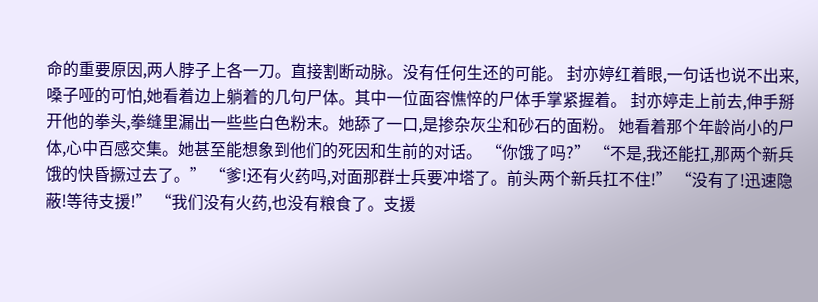命的重要原因,两人脖子上各一刀。直接割断动脉。没有任何生还的可能。 封亦婷红着眼,一句话也说不出来,嗓子哑的可怕,她看着边上躺着的几句尸体。其中一位面容憔悴的尸体手掌紧握着。 封亦婷走上前去,伸手掰开他的拳头,拳缝里漏出一些些白色粉末。她舔了一口,是掺杂灰尘和砂石的面粉。 她看着那个年龄尚小的尸体,心中百感交集。她甚至能想象到他们的死因和生前的对话。 “你饿了吗?” “不是,我还能扛,那两个新兵饿的快昏撅过去了。” “爹!还有火药吗,对面那群士兵要冲塔了。前头两个新兵扛不住!” “没有了!迅速隐蔽!等待支援!” “我们没有火药,也没有粮食了。支援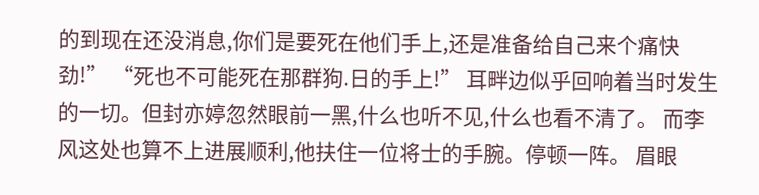的到现在还没消息,你们是要死在他们手上,还是准备给自己来个痛快劲!” “死也不可能死在那群狗.日的手上!” 耳畔边似乎回响着当时发生的一切。但封亦婷忽然眼前一黑,什么也听不见,什么也看不清了。 而李风这处也算不上进展顺利,他扶住一位将士的手腕。停顿一阵。 眉眼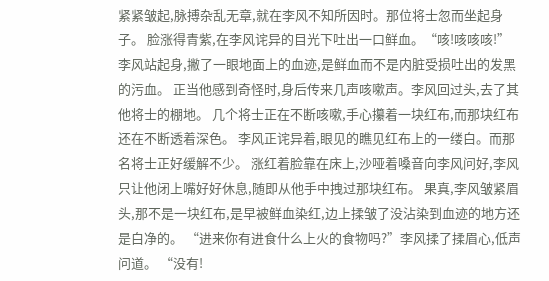紧紧皱起,脉搏杂乱无章,就在李风不知所因时。那位将士忽而坐起身子。 脸涨得青紫,在李风诧异的目光下吐出一口鲜血。“咳!咳咳咳!” 李风站起身,撇了一眼地面上的血迹,是鲜血而不是内脏受损吐出的发黑的污血。 正当他感到奇怪时,身后传来几声咳嗽声。李风回过头,去了其他将士的棚地。 几个将士正在不断咳嗽,手心攥着一块红布,而那块红布还在不断透着深色。 李风正诧异着,眼见的瞧见红布上的一缕白。而那名将士正好缓解不少。 涨红着脸靠在床上,沙哑着嗓音向李风问好,李风只让他闭上嘴好好休息,随即从他手中拽过那块红布。 果真,李风皱紧眉头,那不是一块红布,是早被鲜血染红,边上揉皱了没沾染到血迹的地方还是白净的。 “进来你有进食什么上火的食物吗?”李风揉了揉眉心,低声问道。 “没有!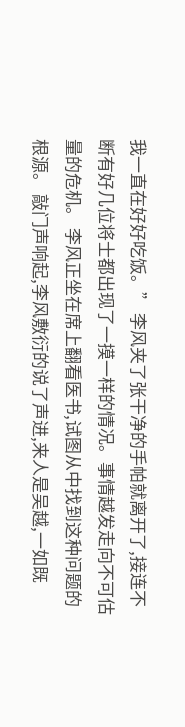我一直在好好吃饭。” 李风夹了张干净的手帕就离开了,接连不断有好几位将士都出现了一摸一样的情况。事情越发走向不可估量的危机。 李风正坐在席上翻看医书,试图从中找到这种问题的根源。 敲门声响起,李风敷衍的说了声进,来人是吴越,一如既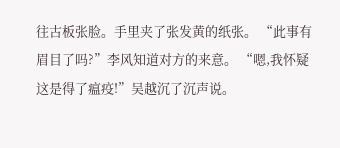往古板张脸。手里夹了张发黄的纸张。 “此事有眉目了吗?”李风知道对方的来意。 “嗯,我怀疑这是得了瘟疫!”吴越沉了沉声说。